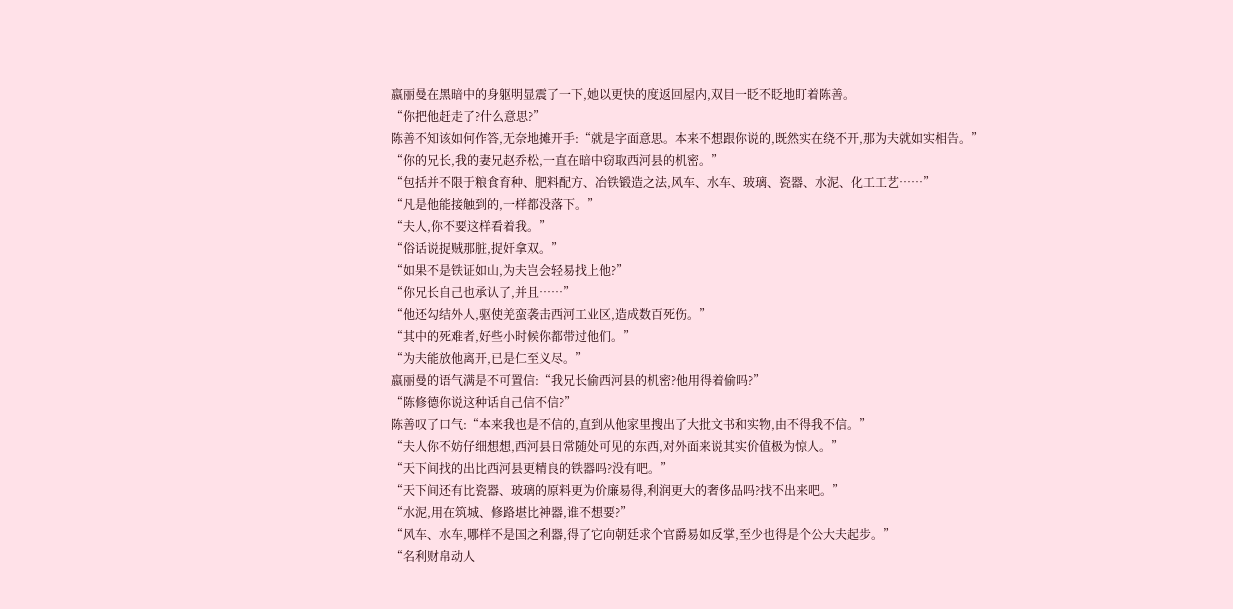嬴丽曼在黑暗中的身躯明显震了一下,她以更快的度返回屋内,双目一眨不眨地盯着陈善。
“你把他赶走了?什么意思?”
陈善不知该如何作答,无奈地摊开手:“就是字面意思。本来不想跟你说的,既然实在绕不开,那为夫就如实相告。”
“你的兄长,我的妻兄赵乔松,一直在暗中窃取西河县的机密。”
“包括并不限于粮食育种、肥料配方、冶铁锻造之法,风车、水车、玻璃、瓷器、水泥、化工工艺……”
“凡是他能接触到的,一样都没落下。”
“夫人,你不要这样看着我。”
“俗话说捉贼那脏,捉奸拿双。”
“如果不是铁证如山,为夫岂会轻易找上他?”
“你兄长自己也承认了,并且……”
“他还勾结外人,驱使羌蛮袭击西河工业区,造成数百死伤。”
“其中的死难者,好些小时候你都带过他们。”
“为夫能放他离开,已是仁至义尽。”
嬴丽曼的语气满是不可置信:“我兄长偷西河县的机密?他用得着偷吗?”
“陈修德你说这种话自己信不信?”
陈善叹了口气:“本来我也是不信的,直到从他家里搜出了大批文书和实物,由不得我不信。”
“夫人你不妨仔细想想,西河县日常随处可见的东西,对外面来说其实价值极为惊人。”
“天下间找的出比西河县更精良的铁器吗?没有吧。”
“天下间还有比瓷器、玻璃的原料更为价廉易得,利润更大的奢侈品吗?找不出来吧。”
“水泥,用在筑城、修路堪比神器,谁不想要?”
“风车、水车,哪样不是国之利器,得了它向朝廷求个官爵易如反掌,至少也得是个公大夫起步。”
“名利财帛动人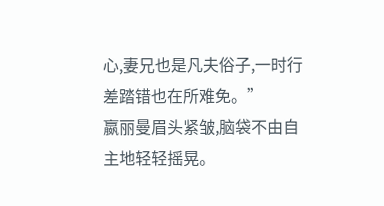心,妻兄也是凡夫俗子,一时行差踏错也在所难免。”
嬴丽曼眉头紧皱,脑袋不由自主地轻轻摇晃。